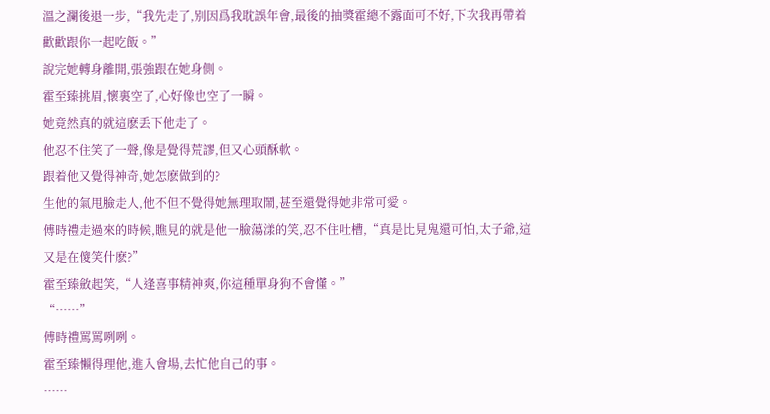溫之瀾後退一步,“我先走了,别因爲我耽誤年會,最後的抽獎霍總不露面可不好,下次我再帶着歡歡跟你一起吃飯。”
說完她轉身離開,張強跟在她身側。
霍至臻挑眉,懷裏空了,心好像也空了一瞬。
她竟然真的就這麽丢下他走了。
他忍不住笑了一聲,像是覺得荒謬,但又心頭酥軟。
跟着他又覺得神奇,她怎麽做到的?
生他的氣甩臉走人,他不但不覺得她無理取鬧,甚至還覺得她非常可愛。
傅時禮走過來的時候,瞧見的就是他一臉蕩漾的笑,忍不住吐槽,“真是比見鬼還可怕,太子爺,這又是在傻笑什麽?”
霍至臻斂起笑,“人逢喜事精神爽,你這種單身狗不會懂。”
“……”
傅時禮罵罵咧咧。
霍至臻懶得理他,進入會場,去忙他自己的事。
……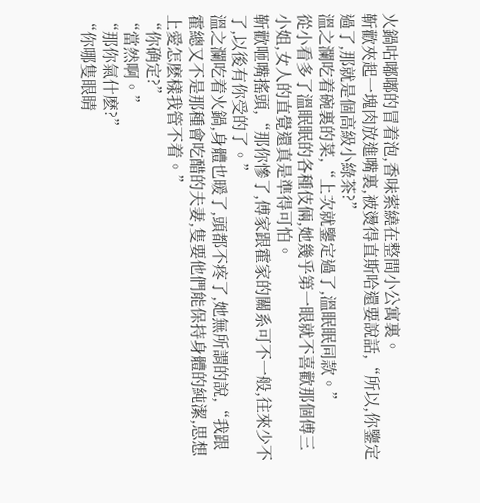火鍋咕嘟嘟的冒着泡,香味萦繞在整間小公寓裏。
靳歡夾起一塊肉放進嘴裏,被燙得直斯哈還要說話,“所以,你鑒定過了,那就是個高級小綠茶?”
溫之瀾吃着碗裏的菜,“上次就鑒定過了,溫眠眠同款。”
從小看多了溫眠眠的各種伎倆,她幾乎第一眼就不喜歡那個傅三小姐,女人的直覺還真是準得可怕。
靳歡咂嘴搖頭,“那你慘了,傅家跟霍家的關系可不一般,往來少不了,以後有你受的了。”
溫之瀾吃着火鍋,身體也暖了,頭都不疼了,她無所謂的說,“我跟霍總又不是那種會吃醋的夫妻,隻要他們能保持身體的純潔,思想上愛怎麽樣我管不着。”
“你确定?”
“當然啊。”
“那你氣什麽?”
“你哪隻眼睛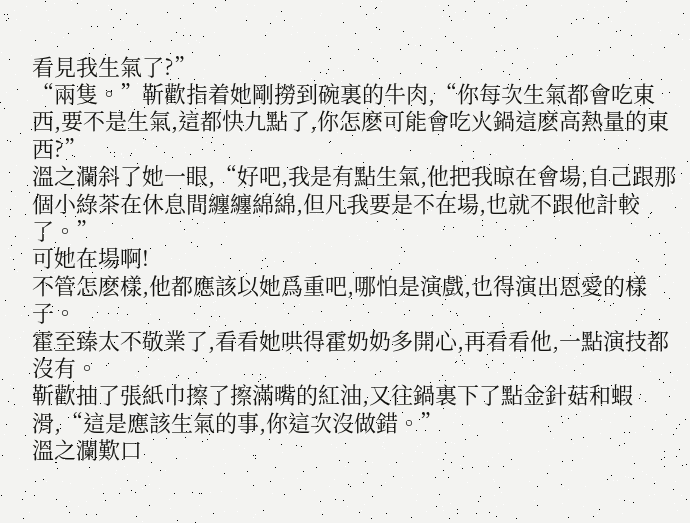看見我生氣了?”
“兩隻。”靳歡指着她剛撈到碗裏的牛肉,“你每次生氣都會吃東西,要不是生氣,這都快九點了,你怎麽可能會吃火鍋這麽高熱量的東西?”
溫之瀾斜了她一眼,“好吧,我是有點生氣,他把我晾在會場,自己跟那個小綠茶在休息間纏纏綿綿,但凡我要是不在場,也就不跟他計較了。”
可她在場啊!
不管怎麽樣,他都應該以她爲重吧,哪怕是演戲,也得演出恩愛的樣子。
霍至臻太不敬業了,看看她哄得霍奶奶多開心,再看看他,一點演技都沒有。
靳歡抽了張紙巾擦了擦滿嘴的紅油,又往鍋裏下了點金針菇和蝦滑,“這是應該生氣的事,你這次沒做錯。”
溫之瀾歎口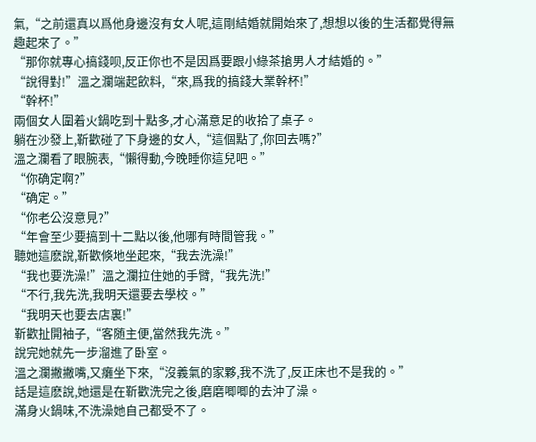氣,“之前還真以爲他身邊沒有女人呢,這剛結婚就開始來了,想想以後的生活都覺得無趣起來了。”
“那你就專心搞錢呗,反正你也不是因爲要跟小綠茶搶男人才結婚的。”
“說得對!”溫之瀾端起飲料,“來,爲我的搞錢大業幹杯!”
“幹杯!”
兩個女人圍着火鍋吃到十點多,才心滿意足的收拾了桌子。
躺在沙發上,靳歡碰了下身邊的女人,“這個點了,你回去嗎?”
溫之瀾看了眼腕表,“懶得動,今晚睡你這兒吧。”
“你确定啊?”
“确定。”
“你老公沒意見?”
“年會至少要搞到十二點以後,他哪有時間管我。”
聽她這麽說,靳歡倏地坐起來,“我去洗澡!”
“我也要洗澡!”溫之瀾拉住她的手臂,“我先洗!”
“不行,我先洗,我明天還要去學校。”
“我明天也要去店裏!”
靳歡扯開袖子,“客随主便,當然我先洗。”
說完她就先一步溜進了卧室。
溫之瀾撇撇嘴,又癱坐下來,“沒義氣的家夥,我不洗了,反正床也不是我的。”
話是這麽說,她還是在靳歡洗完之後,磨磨唧唧的去沖了澡。
滿身火鍋味,不洗澡她自己都受不了。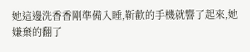她這邊洗香香剛準備入睡,靳歡的手機就響了起來,她嫌棄的翻了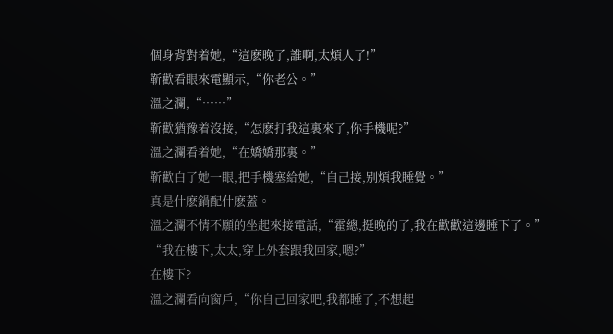個身背對着她,“這麽晚了,誰啊,太煩人了!”
靳歡看眼來電顯示,“你老公。”
溫之瀾,“……”
靳歡猶豫着沒接,“怎麽打我這裏來了,你手機呢?”
溫之瀾看着她,“在嬌嬌那裏。”
靳歡白了她一眼,把手機塞給她,“自己接,别煩我睡覺。”
真是什麽鍋配什麽蓋。
溫之瀾不情不願的坐起來接電話,“霍總,挺晚的了,我在歡歡這邊睡下了。”
“我在樓下,太太,穿上外套跟我回家,嗯?”
在樓下?
溫之瀾看向窗戶,“你自己回家吧,我都睡了,不想起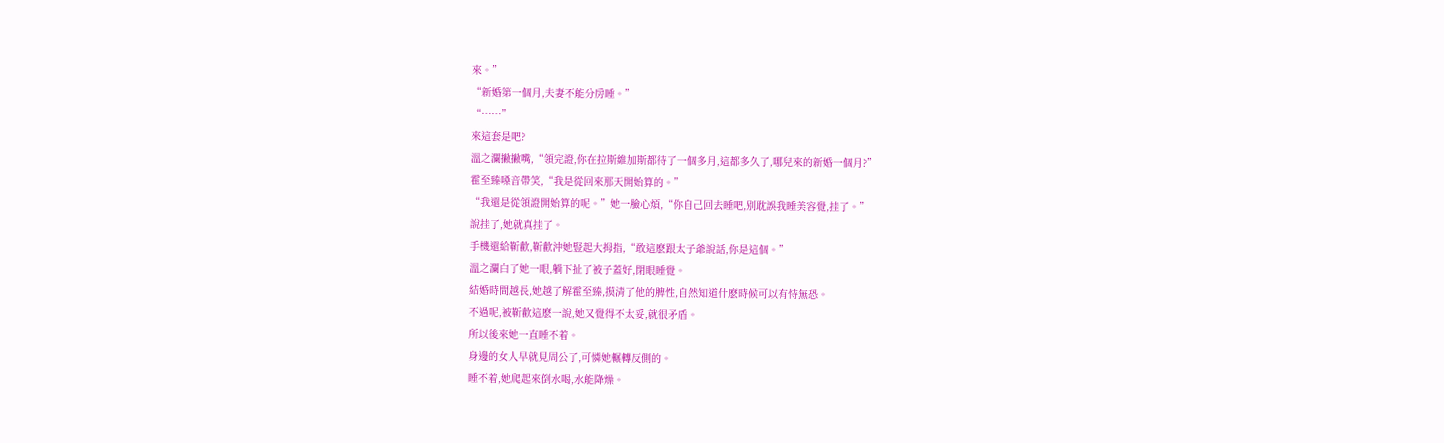來。”
“新婚第一個月,夫妻不能分房睡。”
“……”
來這套是吧?
溫之瀾撇撇嘴,“領完證,你在拉斯維加斯都待了一個多月,這都多久了,哪兒來的新婚一個月?”
霍至臻嗓音帶笑,“我是從回來那天開始算的。”
“我還是從領證開始算的呢。”她一臉心煩,“你自己回去睡吧,别耽誤我睡美容覺,挂了。”
說挂了,她就真挂了。
手機還給靳歡,靳歡沖她豎起大拇指,“敢這麽跟太子爺說話,你是這個。”
溫之瀾白了她一眼,躺下扯了被子蓋好,閉眼睡覺。
結婚時間越長,她越了解霍至臻,摸清了他的脾性,自然知道什麽時候可以有恃無恐。
不過呢,被靳歡這麽一說,她又覺得不太妥,就很矛盾。
所以後來她一直睡不着。
身邊的女人早就見周公了,可憐她輾轉反側的。
睡不着,她爬起來倒水喝,水能降燥。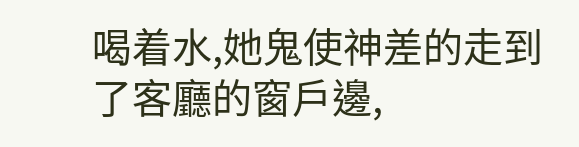喝着水,她鬼使神差的走到了客廳的窗戶邊,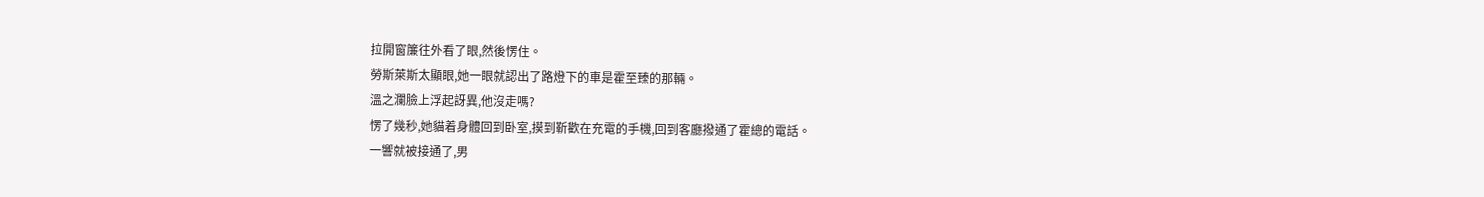拉開窗簾往外看了眼,然後愣住。
勞斯萊斯太顯眼,她一眼就認出了路燈下的車是霍至臻的那輛。
溫之瀾臉上浮起訝異,他沒走嗎?
愣了幾秒,她貓着身體回到卧室,摸到靳歡在充電的手機,回到客廳撥通了霍總的電話。
一響就被接通了,男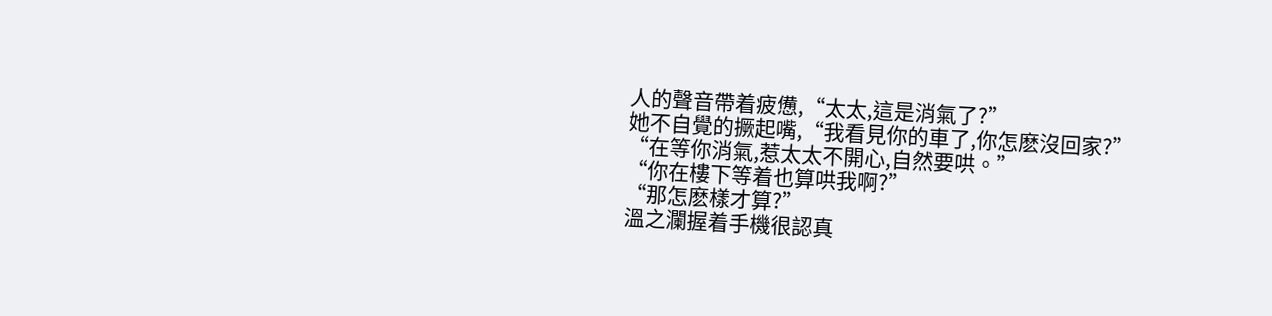人的聲音帶着疲憊,“太太,這是消氣了?”
她不自覺的撅起嘴,“我看見你的車了,你怎麽沒回家?”
“在等你消氣,惹太太不開心,自然要哄。”
“你在樓下等着也算哄我啊?”
“那怎麽樣才算?”
溫之瀾握着手機很認真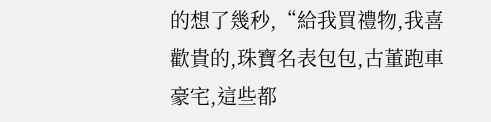的想了幾秒,“給我買禮物,我喜歡貴的,珠寶名表包包,古董跑車豪宅,這些都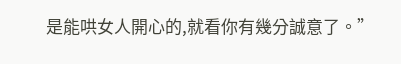是能哄女人開心的,就看你有幾分誠意了。”